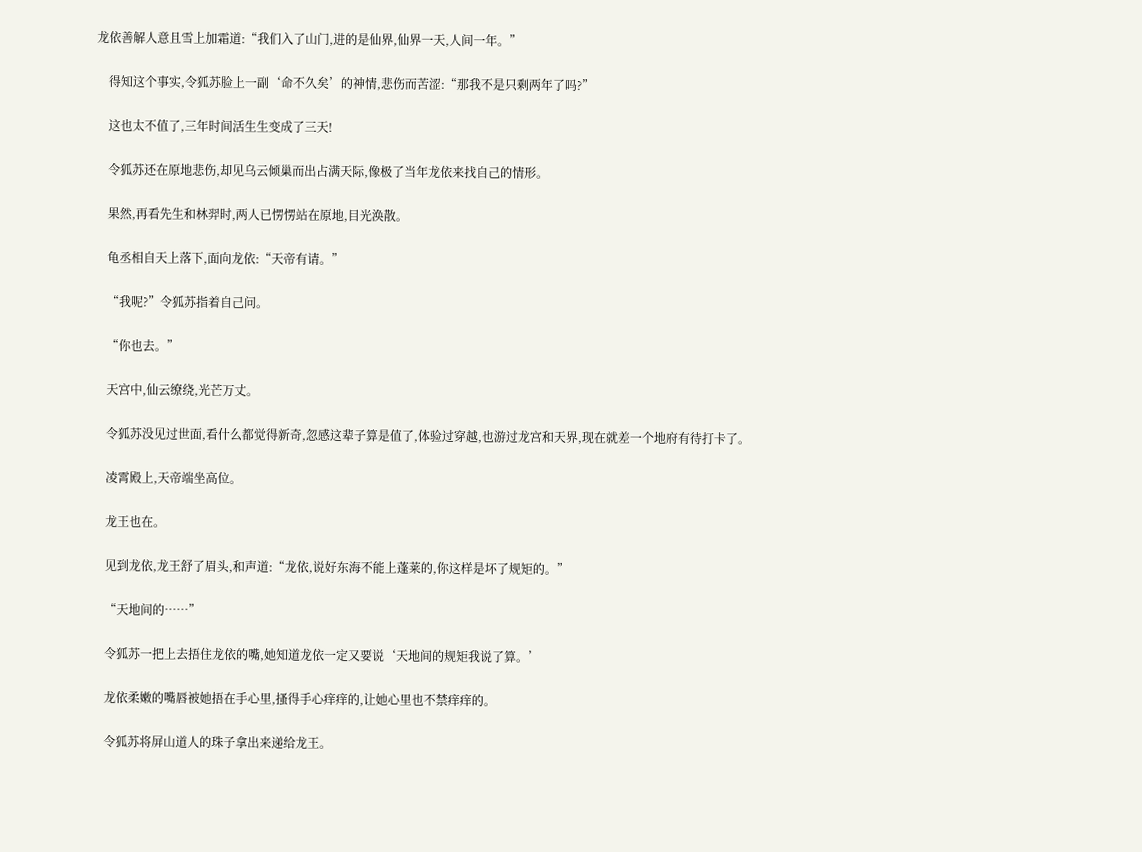龙依善解人意且雪上加霜道:“我们入了山门,进的是仙界,仙界一天,人间一年。”

    得知这个事实,令狐苏脸上一副‘命不久矣’的神情,悲伤而苦涩:“那我不是只剩两年了吗?”

    这也太不值了,三年时间活生生变成了三天!

    令狐苏还在原地悲伤,却见乌云倾巢而出占满天际,像极了当年龙依来找自己的情形。

    果然,再看先生和林羿时,两人已愣愣站在原地,目光涣散。

    龟丞相自天上落下,面向龙依:“天帝有请。”

    “我呢?”令狐苏指着自己问。

    “你也去。”

    天宫中,仙云缭绕,光芒万丈。

    令狐苏没见过世面,看什么都觉得新奇,忽感这辈子算是值了,体验过穿越,也游过龙宫和天界,现在就差一个地府有待打卡了。

    凌霄殿上,天帝端坐高位。

    龙王也在。

    见到龙依,龙王舒了眉头,和声道:“龙依,说好东海不能上蓬莱的,你这样是坏了规矩的。”

    “天地间的……”

    令狐苏一把上去捂住龙依的嘴,她知道龙依一定又要说‘天地间的规矩我说了算。’

    龙依柔嫩的嘴唇被她捂在手心里,搔得手心痒痒的,让她心里也不禁痒痒的。

    令狐苏将屏山道人的珠子拿出来递给龙王。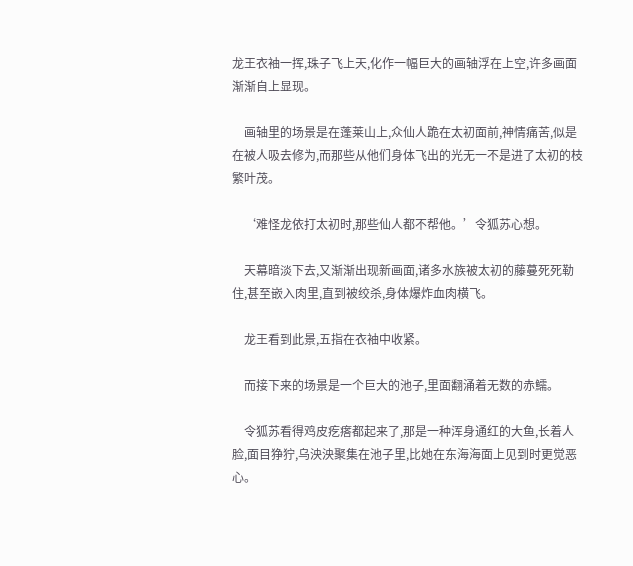龙王衣袖一挥,珠子飞上天,化作一幅巨大的画轴浮在上空,许多画面渐渐自上显现。

    画轴里的场景是在蓬莱山上,众仙人跪在太初面前,神情痛苦,似是在被人吸去修为,而那些从他们身体飞出的光无一不是进了太初的枝繁叶茂。

    ‘难怪龙依打太初时,那些仙人都不帮他。’令狐苏心想。

    天幕暗淡下去,又渐渐出现新画面,诸多水族被太初的藤蔓死死勒住,甚至嵌入肉里,直到被绞杀,身体爆炸血肉横飞。

    龙王看到此景,五指在衣袖中收紧。

    而接下来的场景是一个巨大的池子,里面翻涌着无数的赤鱬。

    令狐苏看得鸡皮疙瘩都起来了,那是一种浑身通红的大鱼,长着人脸,面目狰狞,乌泱泱聚集在池子里,比她在东海海面上见到时更觉恶心。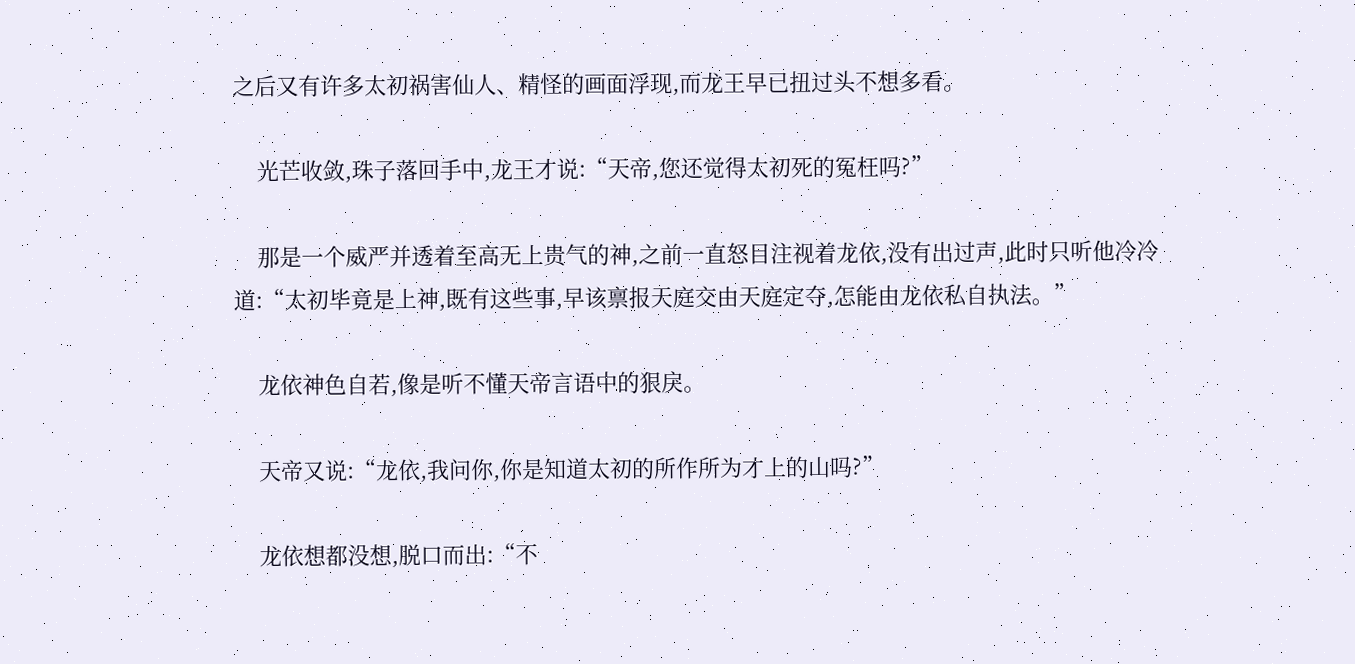之后又有许多太初祸害仙人、精怪的画面浮现,而龙王早已扭过头不想多看。

    光芒收敛,珠子落回手中,龙王才说:“天帝,您还觉得太初死的冤枉吗?”

    那是一个威严并透着至高无上贵气的神,之前一直怒目注视着龙依,没有出过声,此时只听他冷冷道:“太初毕竟是上神,既有这些事,早该禀报天庭交由天庭定夺,怎能由龙依私自执法。”

    龙依神色自若,像是听不懂天帝言语中的狠戾。

    天帝又说:“龙依,我问你,你是知道太初的所作所为才上的山吗?”

    龙依想都没想,脱口而出:“不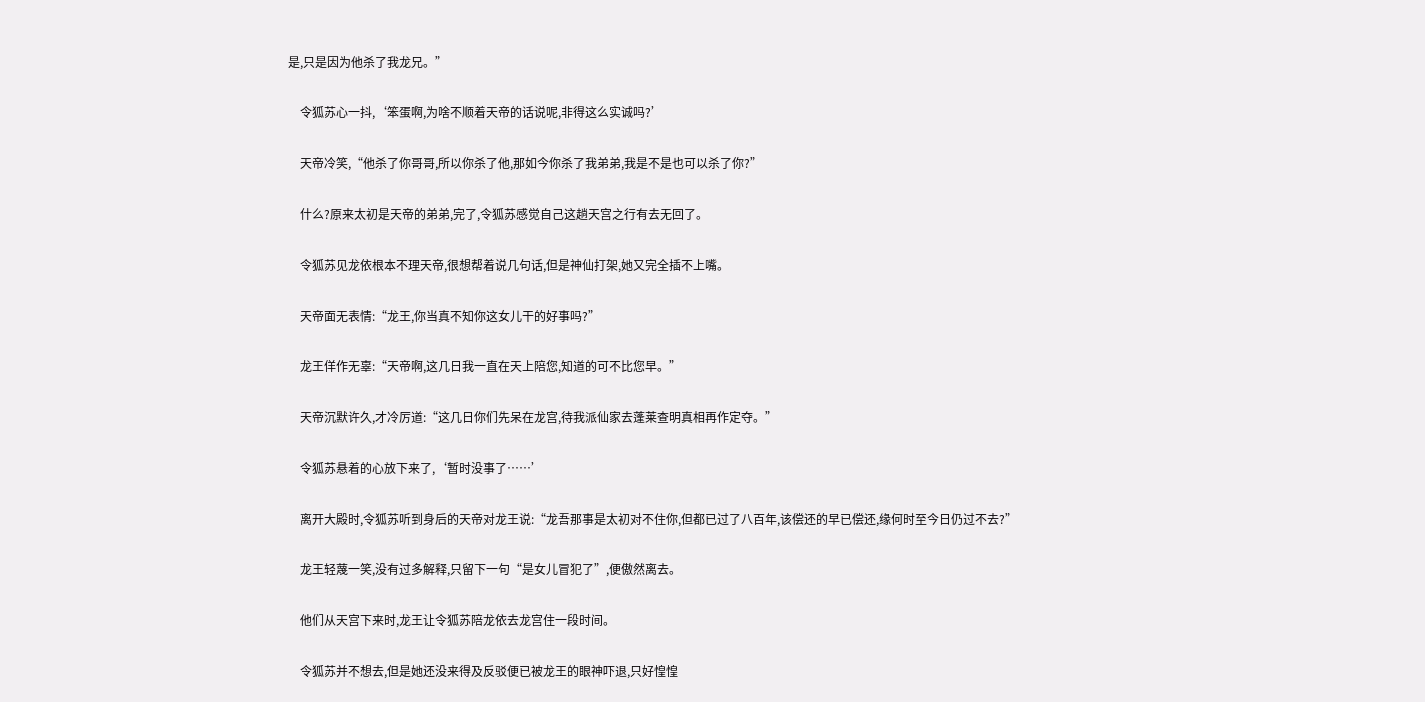是,只是因为他杀了我龙兄。”

    令狐苏心一抖,‘笨蛋啊,为啥不顺着天帝的话说呢,非得这么实诚吗?’

    天帝冷笑,“他杀了你哥哥,所以你杀了他,那如今你杀了我弟弟,我是不是也可以杀了你?”

    什么?原来太初是天帝的弟弟,完了,令狐苏感觉自己这趟天宫之行有去无回了。

    令狐苏见龙依根本不理天帝,很想帮着说几句话,但是神仙打架,她又完全插不上嘴。

    天帝面无表情:“龙王,你当真不知你这女儿干的好事吗?”

    龙王佯作无辜:“天帝啊,这几日我一直在天上陪您,知道的可不比您早。”

    天帝沉默许久,才冷厉道:“这几日你们先呆在龙宫,待我派仙家去蓬莱查明真相再作定夺。”

    令狐苏悬着的心放下来了,‘暂时没事了……’

    离开大殿时,令狐苏听到身后的天帝对龙王说:“龙吾那事是太初对不住你,但都已过了八百年,该偿还的早已偿还,缘何时至今日仍过不去?”

    龙王轻蔑一笑,没有过多解释,只留下一句“是女儿冒犯了”,便傲然离去。

    他们从天宫下来时,龙王让令狐苏陪龙依去龙宫住一段时间。

    令狐苏并不想去,但是她还没来得及反驳便已被龙王的眼神吓退,只好惶惶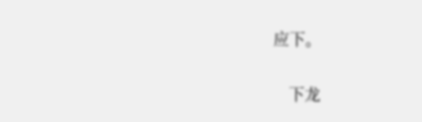应下。

    下龙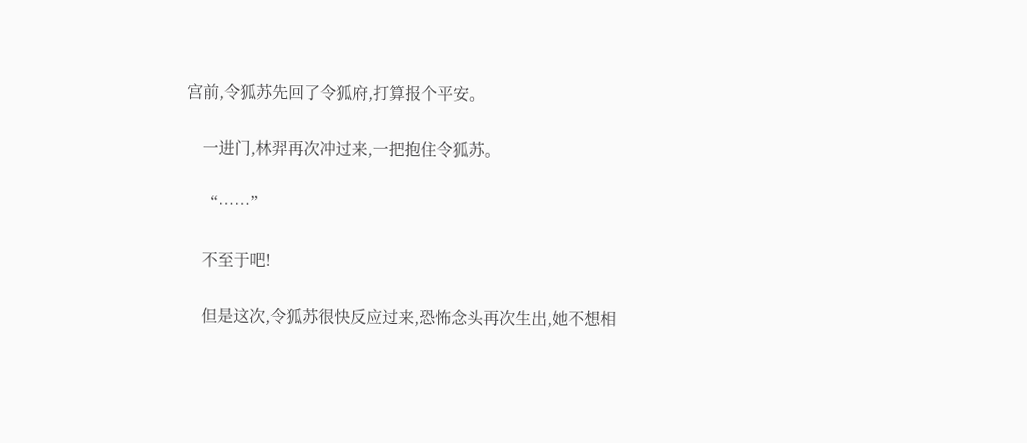宫前,令狐苏先回了令狐府,打算报个平安。

    一进门,林羿再次冲过来,一把抱住令狐苏。

    “……”

    不至于吧!

    但是这次,令狐苏很快反应过来,恐怖念头再次生出,她不想相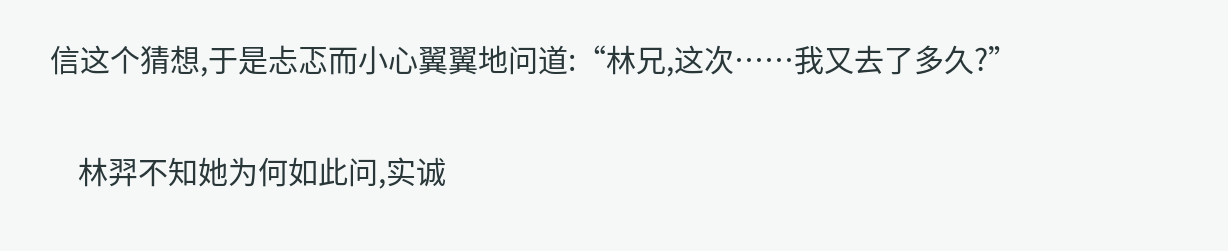信这个猜想,于是忐忑而小心翼翼地问道:“林兄,这次……我又去了多久?”

    林羿不知她为何如此问,实诚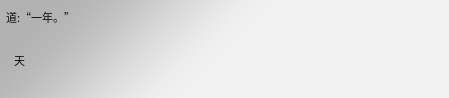道:“一年。”

    天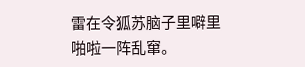雷在令狐苏脑子里噼里啪啦一阵乱窜。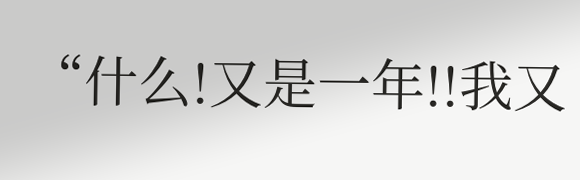“什么!又是一年!!我又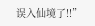误入仙境了!!”